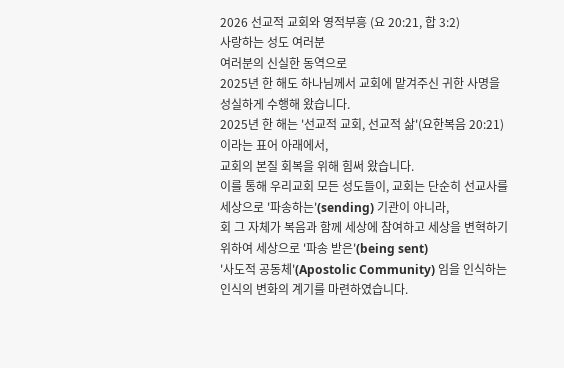2026 선교적 교회와 영적부흥 (요 20:21, 합 3:2)
사랑하는 성도 여러분
여러분의 신실한 동역으로
2025년 한 해도 하나님께서 교회에 맡겨주신 귀한 사명을 성실하게 수행해 왔습니다.
2025년 한 해는 '선교적 교회, 선교적 삶'(요한복음 20:21)이라는 표어 아래에서,
교회의 본질 회복을 위해 힘써 왔습니다.
이를 통해 우리교회 모든 성도들이, 교회는 단순히 선교사를 세상으로 '파송하는'(sending) 기관이 아니라,
회 그 자체가 복음과 함께 세상에 참여하고 세상을 변혁하기 위하여 세상으로 '파송 받은'(being sent)
'사도적 공동체'(Apostolic Community) 임을 인식하는 인식의 변화의 계기를 마련하였습니다.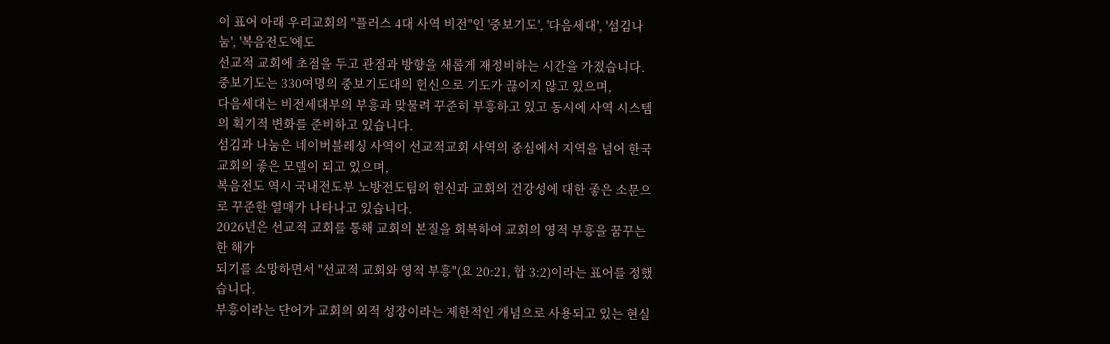이 표어 아래 우리교회의 "플러스 4대 사역 비전"인 '중보기도', '다음세대', '섬김나눔', '복음전도'에도
선교적 교회에 초점을 두고 관점과 방향을 새롭게 재정비하는 시간을 가졌습니다.
중보기도는 330여명의 중보기도대의 헌신으로 기도가 끊이지 않고 있으며,
다음세대는 비전세대부의 부흥과 맞물려 꾸준히 부흥하고 있고 동시에 사역 시스템의 획기적 변화를 준비하고 있습니다.
섬김과 나눔은 네이버블레싱 사역이 선교적교회 사역의 중심에서 지역을 넘어 한국교회의 좋은 모델이 되고 있으며,
복음전도 역시 국내전도부 노방전도팀의 헌신과 교회의 건강성에 대한 좋은 소문으로 꾸준한 열매가 나타나고 있습니다.
2026년은 선교적 교회를 통해 교회의 본질을 회복하여 교회의 영적 부흥을 꿈꾸는 한 해가
되기를 소망하면서 "선교적 교회와 영적 부흥"(요 20:21, 합 3:2)이라는 표어를 정했습니다.
부흥이라는 단어가 교회의 외적 성장이라는 제한적인 개념으로 사용되고 있는 현실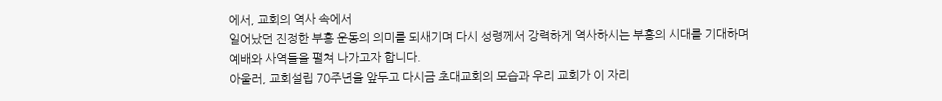에서, 교회의 역사 속에서
일어났던 진정한 부흥 운동의 의미를 되새기며 다시 성령께서 강력하게 역사하시는 부흥의 시대를 기대하며
예배와 사역들을 펼쳐 나가고자 합니다.
아울러, 교회설립 70주년을 앞두고 다시금 초대교회의 모습과 우리 교회가 이 자리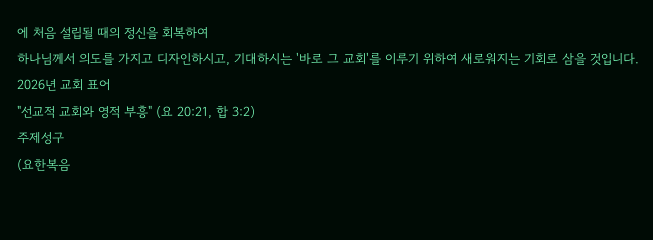에 처음 설립될 때의 정신을 회복하여
하나님께서 의도를 가지고 디자인하시고, 기대하시는 '바로 그 교회'를 이루기 위하여 새로워지는 기회로 삼을 것입니다.
2026년 교회 표어
"선교적 교회와 영적 부흥" (요 20:21, 합 3:2)
주제성구
(요한복음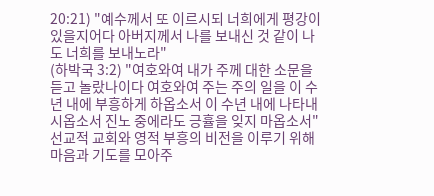20:21) "예수께서 또 이르시되 너희에게 평강이 있을지어다 아버지께서 나를 보내신 것 같이 나도 너희를 보내노라"
(하박국 3:2) "여호와여 내가 주께 대한 소문을 듣고 놀랐나이다 여호와여 주는 주의 일을 이 수년 내에 부흥하게 하옵소서 이 수년 내에 나타내시옵소서 진노 중에라도 긍휼을 잊지 마옵소서"
선교적 교회와 영적 부흥의 비전을 이루기 위해 마음과 기도를 모아주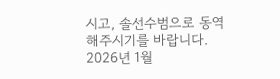시고, 솔선수범으로 동역해주시기를 바랍니다.
2026년 1월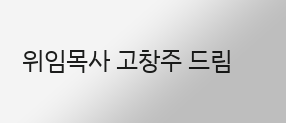위임목사 고창주 드림